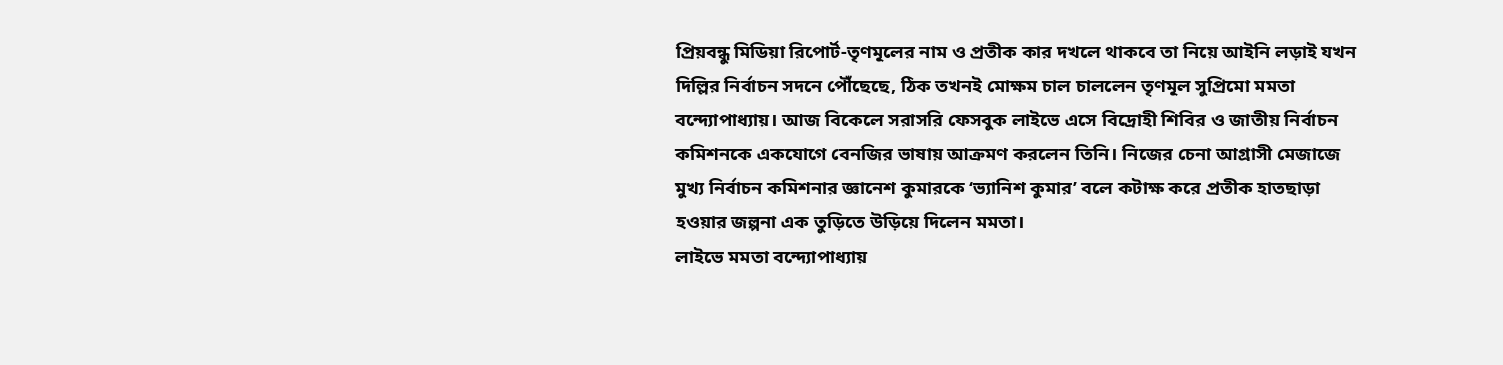প্রিয়বন্ধু মিডিয়া রিপোর্ট-তৃণমূলের নাম ও প্রতীক কার দখলে থাকবে তা নিয়ে আইনি লড়াই যখন দিল্লির নির্বাচন সদনে পৌঁছেছে, ঠিক তখনই মোক্ষম চাল চাললেন তৃণমূল সুপ্রিমো মমতা বন্দ্যোপাধ্যায়। আজ বিকেলে সরাসরি ফেসবুক লাইভে এসে বিদ্রোহী শিবির ও জাতীয় নির্বাচন কমিশনকে একযোগে বেনজির ভাষায় আক্রমণ করলেন তিনি। নিজের চেনা আগ্রাসী মেজাজে মুখ্য নির্বাচন কমিশনার জ্ঞানেশ কুমারকে ‘ভ্যানিশ কুমার’ বলে কটাক্ষ করে প্রতীক হাতছাড়া হওয়ার জল্পনা এক তুড়িতে উড়িয়ে দিলেন মমতা।
লাইভে মমতা বন্দ্যোপাধ্যায়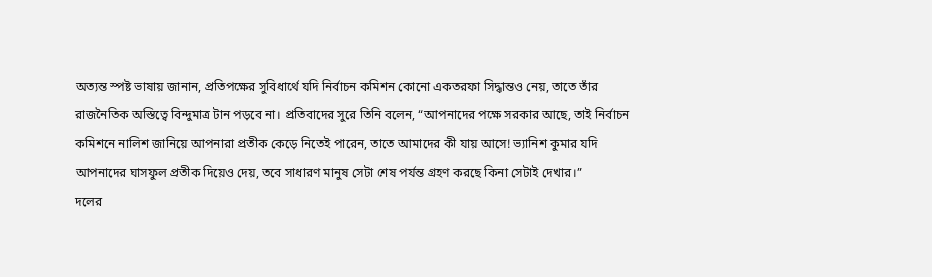অত্যন্ত স্পষ্ট ভাষায় জানান, প্রতিপক্ষের সুবিধার্থে যদি নির্বাচন কমিশন কোনো একতরফা সিদ্ধান্তও নেয়, তাতে তাঁর রাজনৈতিক অস্তিত্বে বিন্দুমাত্র টান পড়বে না। প্রতিবাদের সুরে তিনি বলেন, “আপনাদের পক্ষে সরকার আছে, তাই নির্বাচন কমিশনে নালিশ জানিয়ে আপনারা প্রতীক কেড়ে নিতেই পারেন, তাতে আমাদের কী যায় আসে! ভ্যানিশ কুমার যদি আপনাদের ঘাসফুল প্রতীক দিয়েও দেয়, তবে সাধারণ মানুষ সেটা শেষ পর্যন্ত গ্রহণ করছে কিনা সেটাই দেখার।”
দলের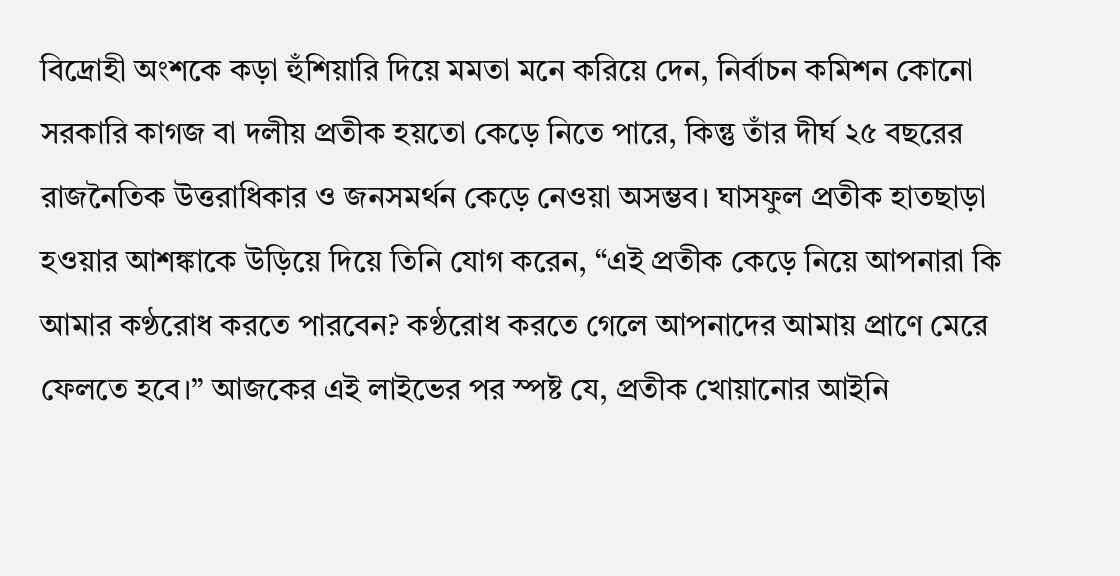বিদ্রোহী অংশকে কড়া হুঁশিয়ারি দিয়ে মমতা মনে করিয়ে দেন, নির্বাচন কমিশন কোনো সরকারি কাগজ বা দলীয় প্রতীক হয়তো কেড়ে নিতে পারে, কিন্তু তাঁর দীর্ঘ ২৫ বছরের রাজনৈতিক উত্তরাধিকার ও জনসমর্থন কেড়ে নেওয়া অসম্ভব। ঘাসফুল প্রতীক হাতছাড়া হওয়ার আশঙ্কাকে উড়িয়ে দিয়ে তিনি যোগ করেন, “এই প্রতীক কেড়ে নিয়ে আপনারা কি আমার কণ্ঠরোধ করতে পারবেন? কণ্ঠরোধ করতে গেলে আপনাদের আমায় প্রাণে মেরে ফেলতে হবে।” আজকের এই লাইভের পর স্পষ্ট যে, প্রতীক খোয়ানোর আইনি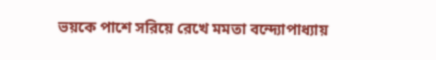ভয়কে পাশে সরিয়ে রেখে মমতা বন্দ্যোপাধ্যায়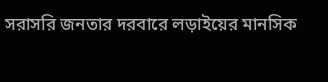সরাসরি জনতার দরবারে লড়াইয়ের মানসিক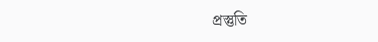প্রস্তুতি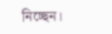নিচ্ছেন।